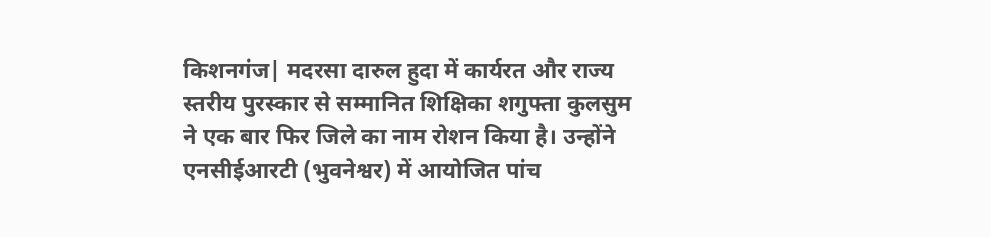किशनगंज| मदरसा दारुल हुदा में कार्यरत और राज्य स्तरीय पुरस्कार से सम्मानित शिक्षिका शगुफ्ता कुलसुम ने एक बार फिर जिले का नाम रोशन किया है। उन्होंने एनसीईआरटी (भुवनेश्वर) में आयोजित पांच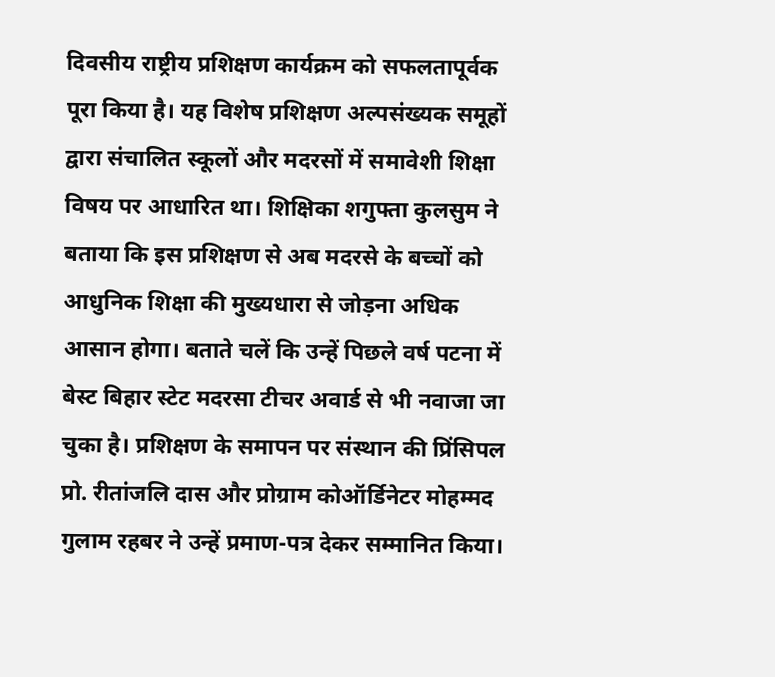दिवसीय राष्ट्रीय प्रशिक्षण कार्यक्रम को सफलतापूर्वक पूरा किया है। यह विशेष प्रशिक्षण अल्पसंख्यक समूहों द्वारा संचालित स्कूलों और मदरसों में समावेशी शिक्षा विषय पर आधारित था। शिक्षिका शगुफ्ता कुलसुम ने बताया कि इस प्रशिक्षण से अब मदरसे के बच्चों को आधुनिक शिक्षा की मुख्यधारा से जोड़ना अधिक आसान होगा। बताते चलें कि उन्हें पिछले वर्ष पटना में बेस्ट बिहार स्टेट मदरसा टीचर अवार्ड से भी नवाजा जा चुका है। प्रशिक्षण के समापन पर संस्थान की प्रिंसिपल प्रो. रीतांजलि दास और प्रोग्राम कोऑर्डिनेटर मोहम्मद गुलाम रहबर ने उन्हें प्रमाण-पत्र देकर सम्मानित किया।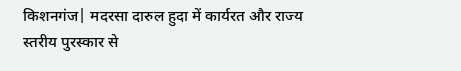किशनगंज| मदरसा दारुल हुदा में कार्यरत और राज्य स्तरीय पुरस्कार से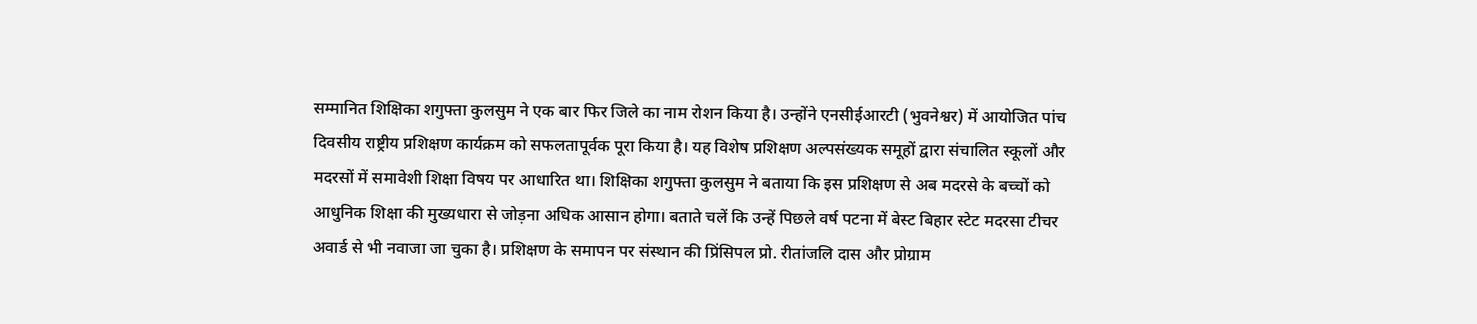सम्मानित शिक्षिका शगुफ्ता कुलसुम ने एक बार फिर जिले का नाम रोशन किया है। उन्होंने एनसीईआरटी (भुवनेश्वर) में आयोजित पांच दिवसीय राष्ट्रीय प्रशिक्षण कार्यक्रम को सफलतापूर्वक पूरा किया है। यह विशेष प्रशिक्षण अल्पसंख्यक समूहों द्वारा संचालित स्कूलों और मदरसों में समावेशी शिक्षा विषय पर आधारित था। शिक्षिका शगुफ्ता कुलसुम ने बताया कि इस प्रशिक्षण से अब मदरसे के बच्चों को आधुनिक शिक्षा की मुख्यधारा से जोड़ना अधिक आसान होगा। बताते चलें कि उन्हें पिछले वर्ष पटना में बेस्ट बिहार स्टेट मदरसा टीचर अवार्ड से भी नवाजा जा चुका है। प्रशिक्षण के समापन पर संस्थान की प्रिंसिपल प्रो. रीतांजलि दास और प्रोग्राम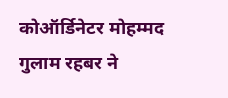कोऑर्डिनेटर मोहम्मद गुलाम रहबर ने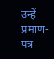उन्हें प्रमाण-पत्र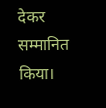देकर सम्मानित किया।